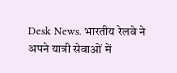Desk News. भारतीय रेलवे ने अपने यात्री सेवाओं में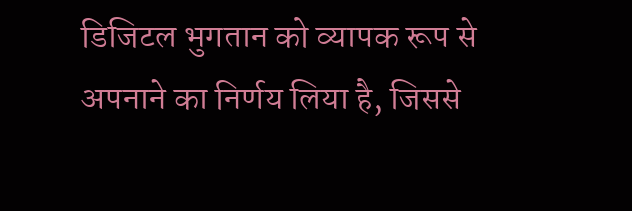डिजिटल भुगतान को व्यापक रूप से अपनाने का निर्णय लिया है, जिससे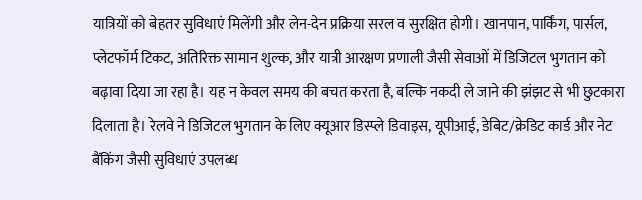यात्रियों को बेहतर सुविधाएं मिलेंगी और लेन-देन प्रक्रिया सरल व सुरक्षित होगी। खानपान, पार्किंग, पार्सल, प्लेटफॉर्म टिकट, अतिरिक्त सामान शुल्क, और यात्री आरक्षण प्रणाली जैसी सेवाओं में डिजिटल भुगतान को बढ़ावा दिया जा रहा है। यह न केवल समय की बचत करता है, बल्कि नकदी ले जाने की झंझट से भी छुटकारा दिलाता है। रेलवे ने डिजिटल भुगतान के लिए क्यूआर डिस्प्ले डिवाइस, यूपीआई, डेबिट/क्रेडिट कार्ड और नेट बैंकिंग जैसी सुविधाएं उपलब्ध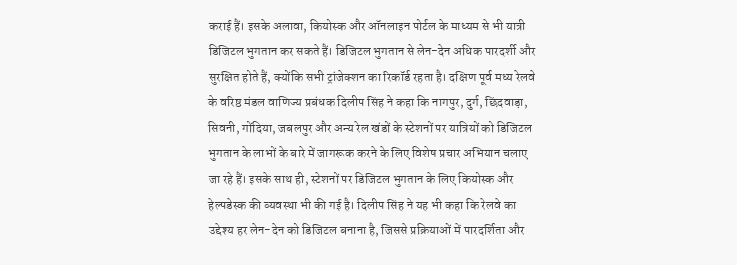कराई हैं। इसके अलावा, कियोस्क और ऑनलाइन पोर्टल के माध्यम से भी यात्री डिजिटल भुगतान कर सकते हैं। डिजिटल भुगतान से लेन-देन अधिक पारदर्शी और सुरक्षित होते हैं, क्योंकि सभी ट्रांजेक्शन का रिकॉर्ड रहता है। दक्षिण पूर्व मध्य रेलवे के वरिष्ठ मंडल वाणिज्य प्रबंधक दिलीप सिंह ने कहा कि नागपुर, दुर्ग, छिंदवाड़ा, सिवनी, गोंदिया, जबलपुर और अन्य रेल खंडों के स्टेशनों पर यात्रियों को डिजिटल भुगतान के लाभों के बारे में जागरूक करने के लिए विशेष प्रचार अभियान चलाए जा रहे हैं। इसके साथ ही, स्टेशनों पर डिजिटल भुगतान के लिए कियोस्क और हेल्पडेस्क की व्यवस्था भी की गई है। दिलीप सिंह ने यह भी कहा कि रेलवे का उद्देश्य हर लेन-देन को डिजिटल बनाना है, जिससे प्रक्रियाओं में पारदर्शिता और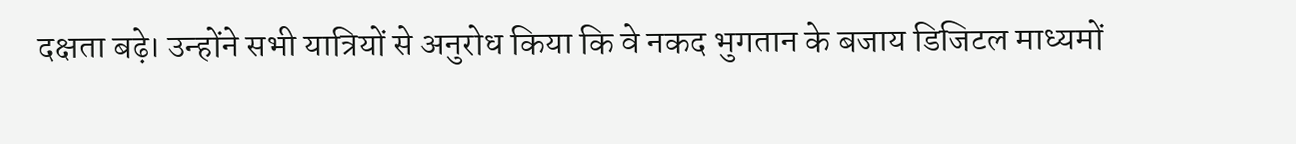दक्षता बढ़े। उन्होंने सभी यात्रियों से अनुरोध किया कि वे नकद भुगतान के बजाय डिजिटल माध्यमों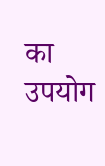का उपयोग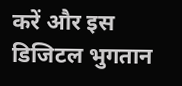करें और इस डिजिटल भुगतान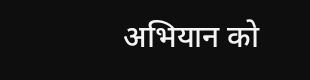अभियान को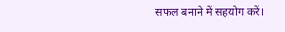सफल बनाने में सहयोग करें।